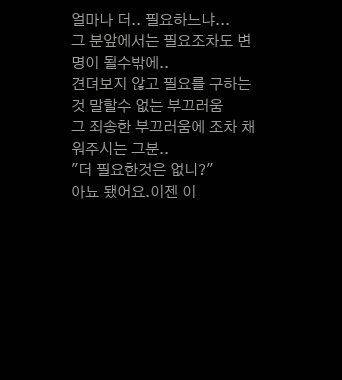얼마나 더.. 필요하느냐...
그 분앞에서는 필요조차도 변명이 될수밖에..
견뎌보지 않고 필요를 구하는 것 말할수 없는 부끄러움
그 죄송한 부끄러움에 조차 채워주시는 그분..
"더 필요한것은 없니?"
아뇨 됐어요.이젠 이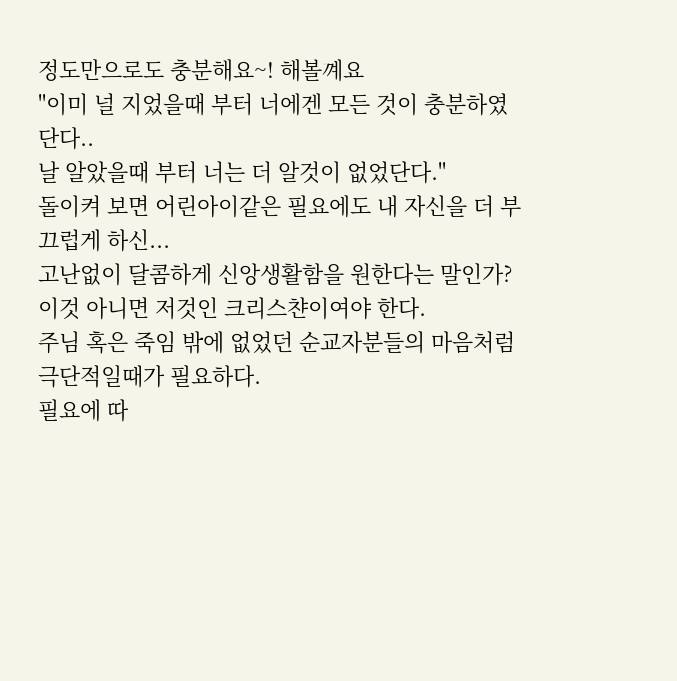정도만으로도 충분해요~! 해볼꼐요
"이미 널 지었을때 부터 너에겐 모든 것이 충분하였단다..
날 알았을때 부터 너는 더 알것이 없었단다."
돌이켜 보면 어린아이같은 필요에도 내 자신을 더 부끄럽게 하신...
고난없이 달콤하게 신앙생활함을 원한다는 말인가?
이것 아니면 저것인 크리스챤이여야 한다.
주님 혹은 죽임 밖에 없었던 순교자분들의 마음처럼
극단적일때가 필요하다.
필요에 따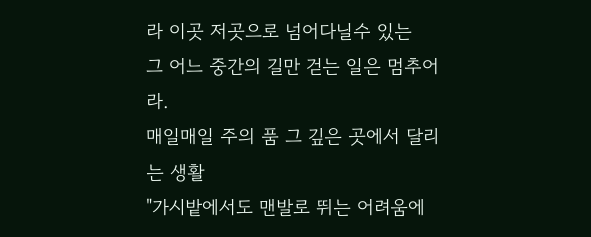라 이곳 저곳으로 넘어다닐수 있는
그 어느 중간의 길만 걷는 일은 멈추어라.
매일매일 주의 품 그 깊은 곳에서 달리는 생활
"가시밭에서도 맨발로 뛰는 어려움에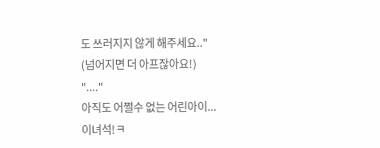도 쓰러지지 않게 해주세요.."
(넘어지면 더 아프잖아요!)
"...."
아직도 어쩔수 없는 어린아이...
이녀석!ㅋ